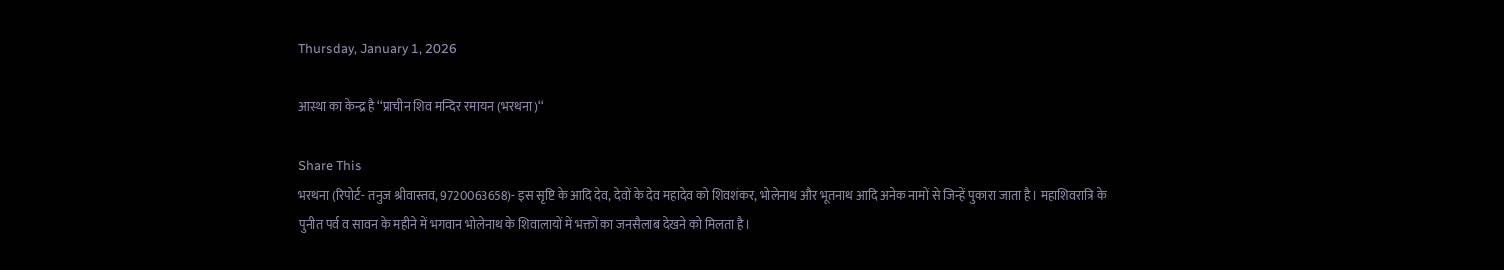Thursday, January 1, 2026

आस्था का केन्द्र है ‘‘प्राचीन शिव मन्दिर रमायन (भरथना)‘‘

Share This
भरथना (रिपोर्ट- तनुज श्रीवास्तव, 9720063658)- इस सृष्टि के आदि देव, देवों के देव महादेव को शिवशंकर, भोलेनाथ और भूतनाथ आदि अनेक नामों से जिन्हें पुकारा जाता है। महाशिवरात्रि के पुनीत पर्व व सावन के महीने में भगवान भोलेनाथ के शिवालायों में भक्तों का जनसैलाब देखने को मिलता है।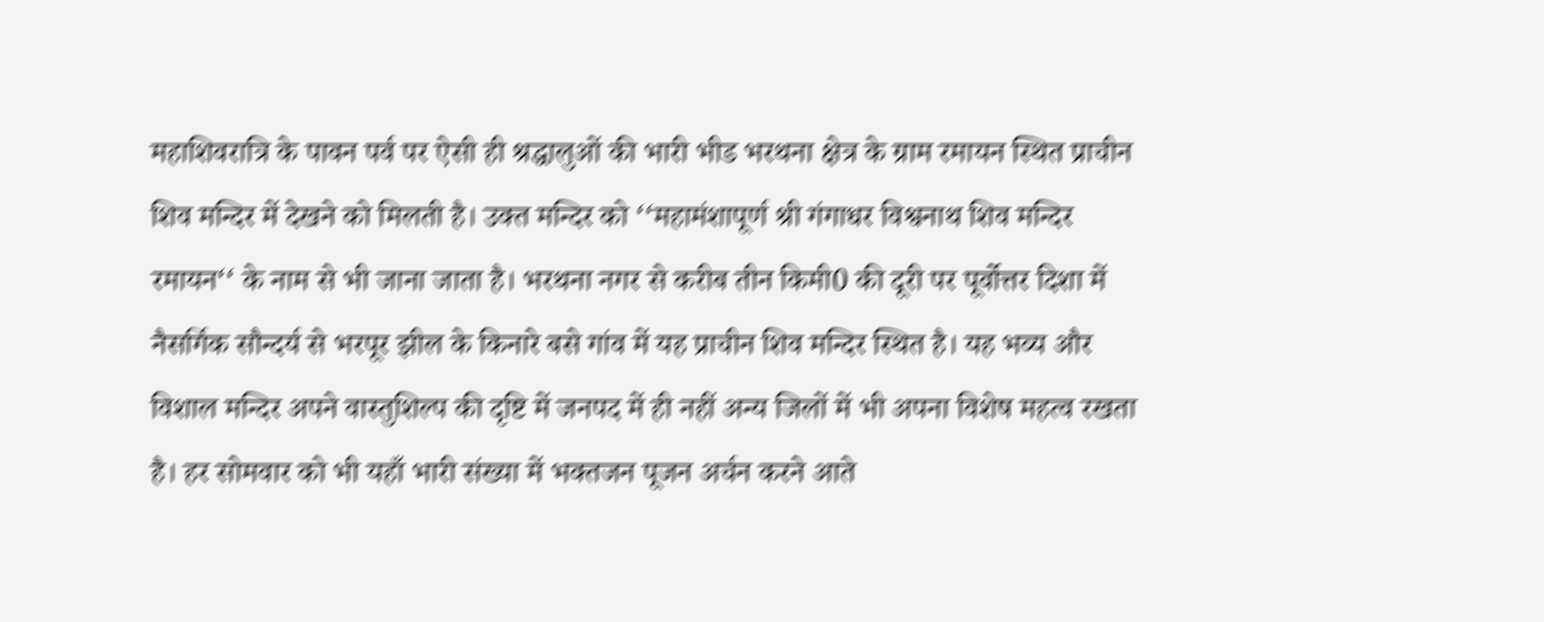महाशिवरात्रि के पावन पर्व पर ऐसी ही श्रद्धालुओं की भारी भीड भरथना क्षेत्र के ग्राम रमायन स्थित प्राचीन शिव मन्दिर में देखने को मिलती है। उक्त मन्दिर को ‘‘महामंशापूर्ण श्री गंगाधर विश्वनाथ शिव मन्दिर रमायन‘‘ के नाम से भी जाना जाता है। भरथना नगर से करीब तीन किमी0 की दूरी पर पूर्वोत्तर दिशा में नैसर्गिक सौन्दर्य से भरपूर झील के किनारे बसे गांव में यह प्राचीन शिव मन्दिर स्थित है। यह भव्य और विशाल मन्दिर अपने वास्तुशिल्प की दृष्टि में जनपद में ही नहीं अन्य जिलों में भी अपना विशेष महत्व रखता है। हर सोमवार को भी यहाँ भारी संख्या में भक्तजन पूजन अर्चन करने आते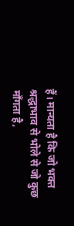हैं। मान्यता है कि जो भक्त श्रद्धाभाव से भोले से जो कुछ माँगता है,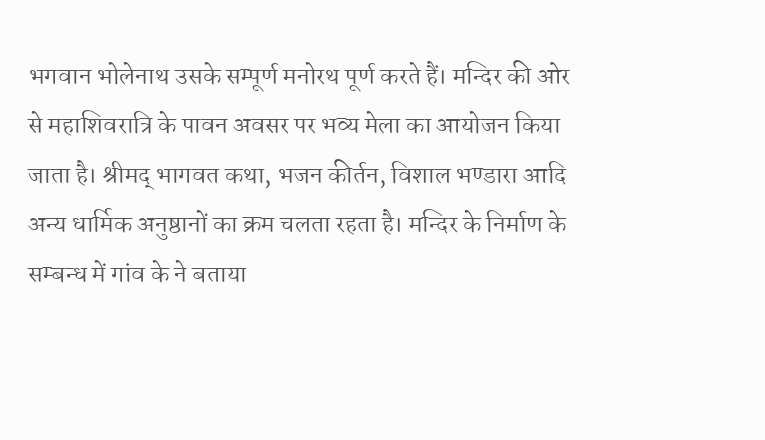भगवान भोलेनाथ उसके सम्पूर्ण मनोरथ पूर्ण करते हैं। मन्दिर की ओर से महाशिवरात्रि के पावन अवसर पर भव्य मेला का आयोजन किया जाता है। श्रीमद् भागवत कथा, भजन कीर्तन, विशाल भण्डारा आदि अन्य धार्मिक अनुष्ठानों का क्रम चलता रहता है। मन्दिर के निर्माण के सम्बन्ध में गांव के ने बताया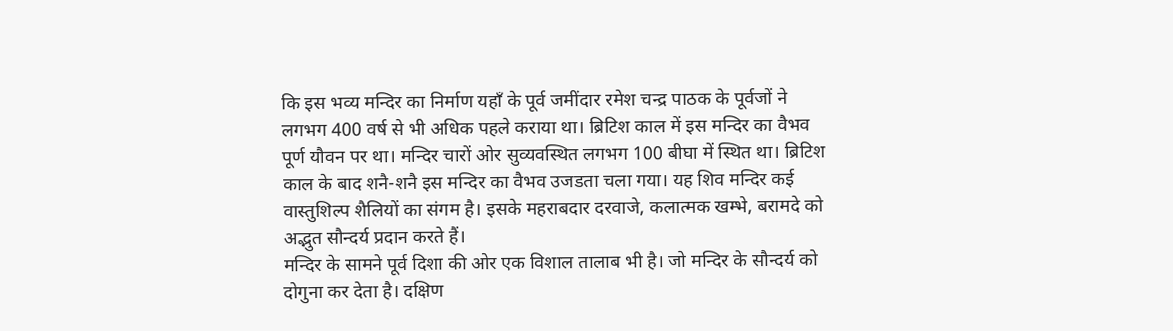कि इस भव्य मन्दिर का निर्माण यहाँ के पूर्व जमींदार रमेश चन्द्र पाठक के पूर्वजों ने लगभग 400 वर्ष से भी अधिक पहले कराया था। ब्रिटिश काल में इस मन्दिर का वैभव पूर्ण यौवन पर था। मन्दिर चारों ओर सुव्यवस्थित लगभग 100 बीघा में स्थित था। ब्रिटिश काल के बाद शनै-शनै इस मन्दिर का वैभव उजडता चला गया। यह शिव मन्दिर कई वास्तुशिल्प शैलियों का संगम है। इसके महराबदार दरवाजे, कलात्मक खम्भे, बरामदे को अद्भुत सौन्दर्य प्रदान करते हैं।
मन्दिर के सामने पूर्व दिशा की ओर एक विशाल तालाब भी है। जो मन्दिर के सौन्दर्य को दोगुना कर देता है। दक्षिण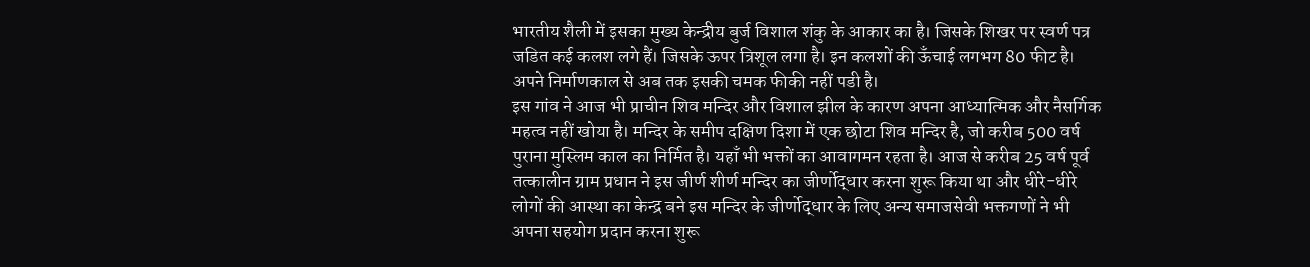भारतीय शैली में इसका मुख्य केन्द्रीय बुर्ज विशाल शंकु के आकार का है। जिसके शिखर पर स्वर्ण पत्र जडित कई कलश लगे हैं। जिसके ऊपर त्रिशूल लगा है। इन कलशों की ऊँचाई लगभग 80 फीट है। अपने निर्माणकाल से अब तक इसकी चमक फीकी नहीं पडी है।
इस गांव ने आज भी प्राचीन शिव मन्दिर और विशाल झील के कारण अपना आध्यात्मिक और नैसर्गिक महत्व नहीं खोया है। मन्दिर के समीप दक्षिण दिशा में एक छोटा शिव मन्दिर है, जो करीब 500 वर्ष पुराना मुस्लिम काल का निर्मित है। यहाँ भी भक्तों का आवागमन रहता है। आज से करीब 25 वर्ष पूर्व तत्कालीन ग्राम प्रधान ने इस जीर्ण शीर्ण मन्दिर का जीर्णोद्धार करना शुरू किया था और धीरे-धीरे लोगों की आस्था का केन्द्र बने इस मन्दिर के जीर्णोद्धार के लिए अन्य समाजसेवी भक्तगणों ने भी अपना सहयोग प्रदान करना शुरू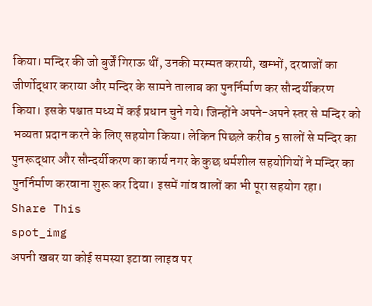किया। मन्दिर की जो बुर्जें गिराऊ थीं, उनकी मरम्मत करायी, खम्भों, दरवाजों का जीर्णोद्धार कराया और मन्दिर के सामने तालाब का पुनर्निर्माण कर सौन्दर्यीकरण किया। इसके पश्चात मध्य में कई प्रधान चुने गये। जिन्होंने अपने-अपने स्तर से मन्दिर को भव्यता प्रदान करने के लिए सहयोग किया। लेकिन पिछले करीब 5 सालों से मन्दिर का पुनरूद्धार और सौन्दर्यीकरण का कार्य नगर के कुछ धर्मशील सहयोगियों ने मन्दिर का पुनर्निर्माण करवाना शुरू कर दिया। इसमें गांव वालों का भी पूरा सहयोग रहा।
Share This
spot_img
अपनी खबर या कोई समस्या इटावा लाइव पर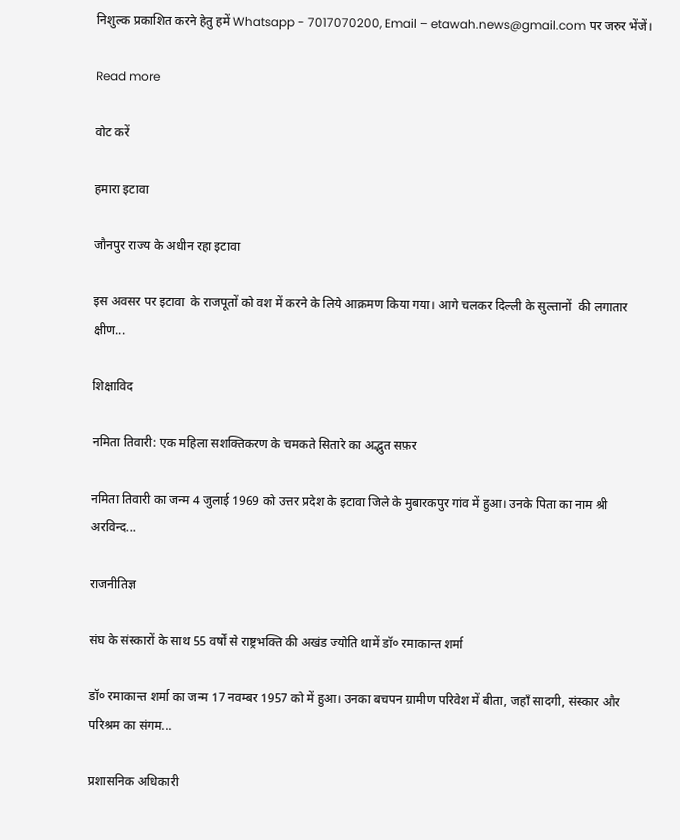निशुल्क प्रकाशित करने हेतु हमें Whatsapp - 7017070200, Email – etawah.news@gmail.com पर जरुर भेंजें।

Read more

वोट करें

हमारा इटावा

जौनपुर राज्य के अधीन रहा इटावा

इस अवसर पर इटावा  के राजपूतों को वश में करने के लि‍ये आक्रमण कि‍या गया। आगे चलकर दि‍ल्‍ली के सुल्‍तानों  की लगातार क्षीण...

शिक्षाविद

नमिता तिवारी: एक महिला सशक्तिकरण के चमकते सितारे का अद्भुत सफ़र

नमिता तिवारी का जन्म 4 जुलाई 1969 को उत्तर प्रदेश के इटावा जिले के मुबारकपुर गांव में हुआ। उनके पिता का नाम श्री अरविन्द...

राजनीतिज्ञ

संघ के संस्कारों के साथ 55 वर्षों से राष्ट्रभक्ति की अखंड ज्योति थामें डॉ० रमाकान्त शर्मा

डॉ० रमाकान्त शर्मा का जन्म 17 नवम्बर 1957 को में हुआ। उनका बचपन ग्रामीण परिवेश में बीता, जहाँ सादगी, संस्कार और परिश्रम का संगम...

प्रशासनिक अधिकारी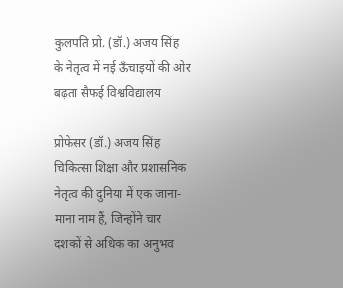कुलपति प्रो. (डॉ.) अजय सिंह के नेतृत्व में नई ऊँचाइयों की ओर बढ़ता सैफई विश्वविद्यालय

प्रोफेसर (डॉ.) अजय सिंह चिकित्सा शिक्षा और प्रशासनिक नेतृत्व की दुनिया में एक जाना-माना नाम हैं, जिन्होंने चार दशकों से अधिक का अनुभव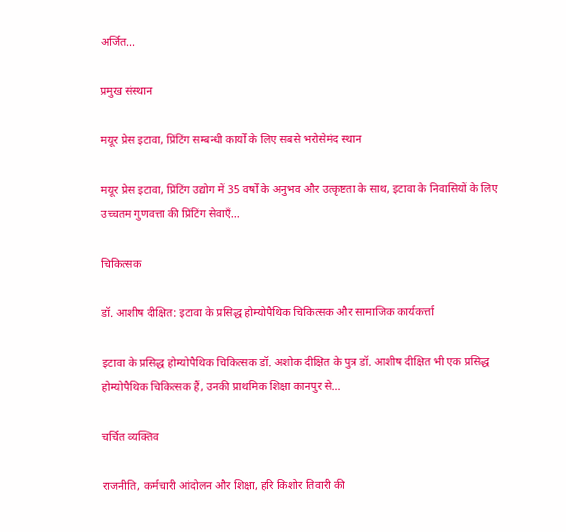अर्जित...

प्रमुख संस्थान

मयूर प्रेस इटावा, प्रिंटिंग सम्बन्धी कार्यों के लिए सबसे भरोसेमंद स्थान

मयूर प्रेस इटावा, प्रिंटिंग उद्योग में 35 वर्षों के अनुभव और उत्कृष्टता के साथ, इटावा के निवासियों के लिए उच्चतम गुणवत्ता की प्रिंटिंग सेवाएँ...

चिकित्सक

डॉ. आशीष दीक्षित: इटावा के प्रसिद्ध होम्योपैथिक चिकित्सक और सामाजिक कार्यकर्त्ता

इटावा के प्रसिद्ध होम्योपैथिक चिकित्सक डॉ. अशोक दीक्षित के पुत्र डॉ. आशीष दीक्षित भी एक प्रसिद्ध होम्योपैथिक चिकित्सक हैं, उनकी प्राथमिक शिक्षा कानपुर से...

चर्चित व्यक्तिव

राजनीति, कर्मचारी आंदोलन और शिक्षा, हरि किशोर तिवारी की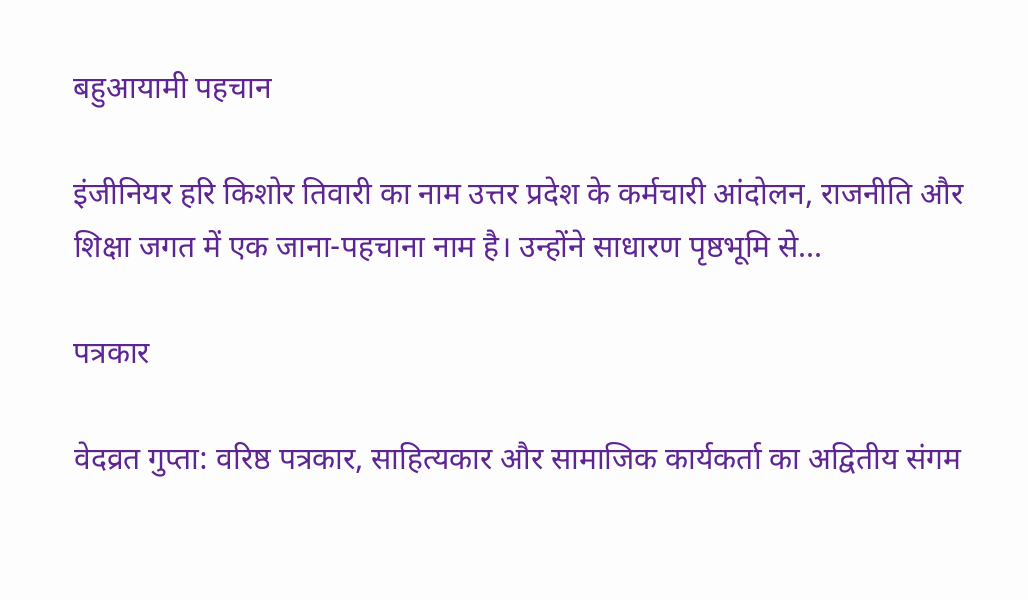बहुआयामी पहचान

इंजीनियर हरि किशोर तिवारी का नाम उत्तर प्रदेश के कर्मचारी आंदोलन, राजनीति और शिक्षा जगत में एक जाना-पहचाना नाम है। उन्होंने साधारण पृष्ठभूमि से...

पत्रकार

वेदव्रत गुप्ता: वरिष्ठ पत्रकार, साहित्यकार और सामाजिक कार्यकर्ता का अद्वितीय संगम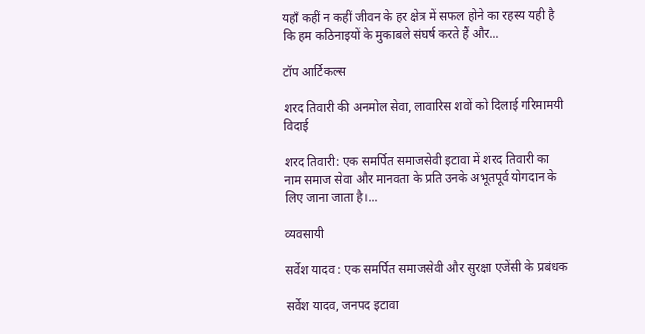यहाँ कहीं न कहीं जीवन के हर क्षेत्र में सफल होने का रहस्य यही है कि हम कठिनाइयों के मुकाबले संघर्ष करते हैं और...

टॉप आर्टिकल्स

शरद तिवारी की अनमोल सेवा, लावारिस शवों को दिलाई गरिमामयी विदाई

शरद तिवारी: एक समर्पित समाजसेवी इटावा में शरद तिवारी का नाम समाज सेवा और मानवता के प्रति उनके अभूतपूर्व योगदान के लिए जाना जाता है।...

व्यवसायी

सर्वेश यादव : एक समर्पित समाजसेवी और सुरक्षा एजेंसी के प्रबंधक

सर्वेश यादव, जनपद इटावा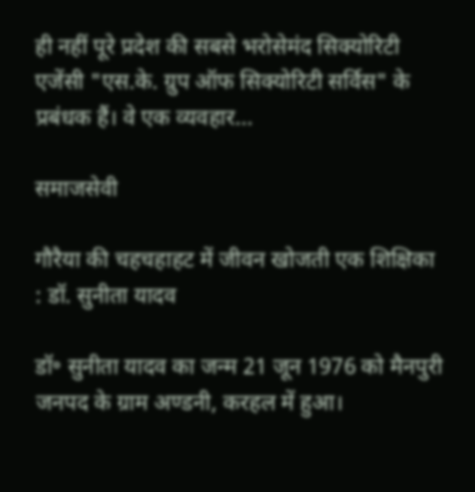ही नहीं पूरे प्रदेश की सबसे भरोसेमंद सिक्योरिटी एजेंसी "एस.के. ग्रुप ऑफ सिक्योरिटी सर्विस" के प्रबंधक हैं। वे एक व्यवहार...

समाजसेवी

गौरैया की चहचहाहट में जीवन खोजती एक शिक्षिका : डॉ. सुनीता यादव

डॉ॰ सुनीता यादव का जन्म 21 जून 1976 को मैनपुरी जनपद के ग्राम अण्डनी, करहल में हुआ।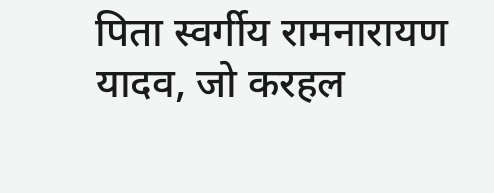पिता स्वर्गीय रामनारायण यादव, जो करहल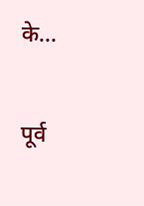के...

पूर्व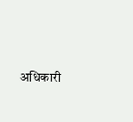अधिकारी